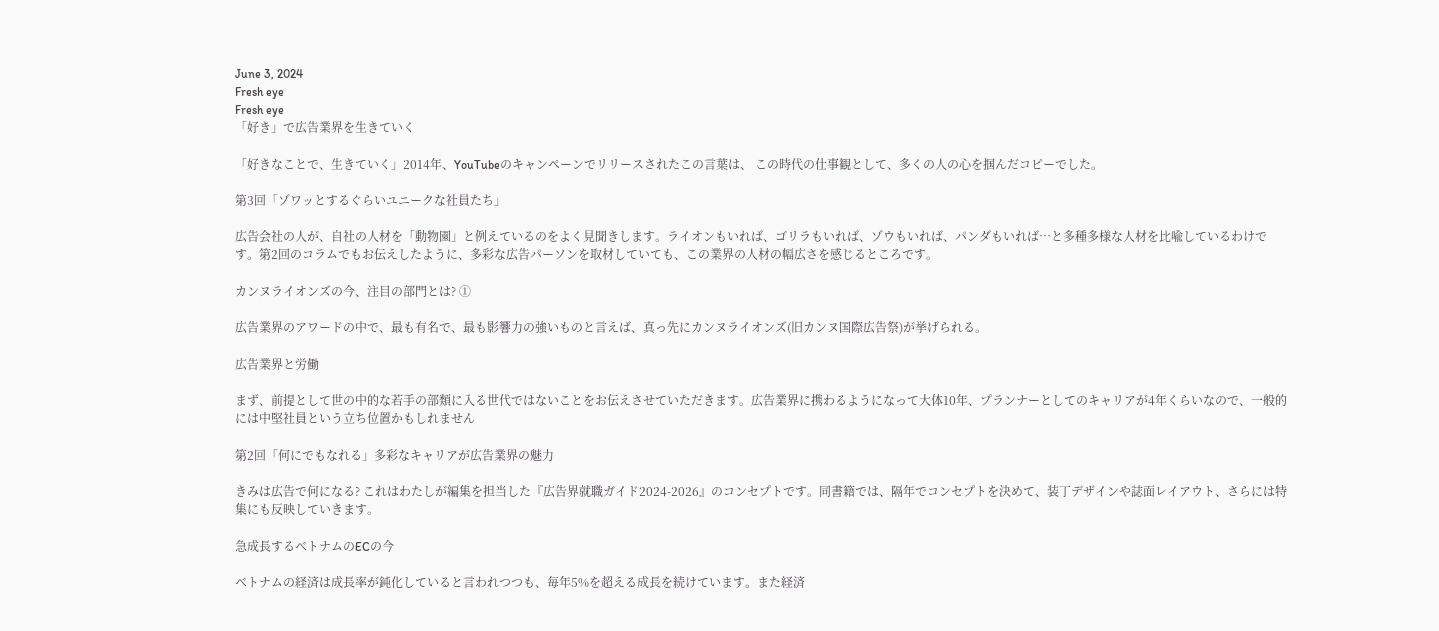June 3, 2024
Fresh eye
Fresh eye
「好き」で広告業界を生きていく

「好きなことで、生きていく」2014年、YouTubeのキャンペーンでリリースされたこの言葉は、 この時代の仕事観として、多くの人の心を掴んだコピーでした。

第3回「ゾワッとするぐらいユニークな社員たち」

広告会社の人が、自社の人材を「動物園」と例えているのをよく見聞きします。ライオンもいれば、ゴリラもいれば、ゾウもいれば、パンダもいれば…と多種多様な人材を比喩しているわけです。第2回のコラムでもお伝えしたように、多彩な広告パーソンを取材していても、この業界の人材の幅広さを感じるところです。

カンヌライオンズの今、注目の部門とは? ①

広告業界のアワードの中で、最も有名で、最も影響力の強いものと言えば、真っ先にカンヌライオンズ(旧カンヌ国際広告祭)が挙げられる。

広告業界と労働

まず、前提として世の中的な若手の部類に入る世代ではないことをお伝えさせていただきます。広告業界に携わるようになって大体10年、プランナーとしてのキャリアが4年くらいなので、一般的には中堅社員という立ち位置かもしれません

第2回「何にでもなれる」多彩なキャリアが広告業界の魅力

きみは広告で何になる? これはわたしが編集を担当した『広告界就職ガイド2024-2026』のコンセプトです。同書籍では、隔年でコンセプトを決めて、装丁デザインや誌面レイアウト、さらには特集にも反映していきます。

急成長するベトナムのECの今

ベトナムの経済は成長率が鈍化していると言われつつも、毎年5%を超える成長を続けています。また経済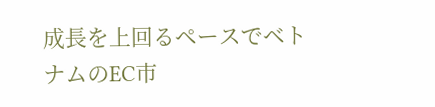成長を上回るペースでベトナムのEC市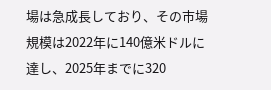場は急成長しており、その市場規模は2022年に140億米ドルに達し、2025年までに320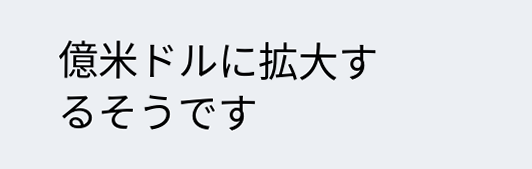億米ドルに拡大するそうです